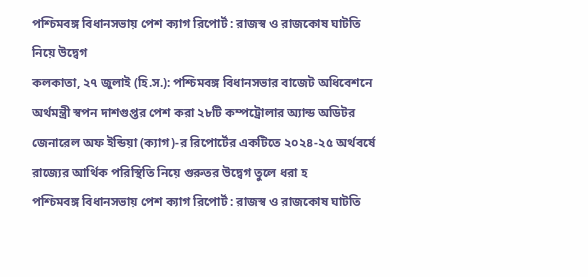পশ্চিমবঙ্গ বিধানসভায় পেশ ক্যাগ রিপোর্ট : রাজস্ব ও রাজকোষ ঘাটতি নিয়ে উদ্বেগ
কলকাতা, ২৭ জুলাই (হি.স.): পশ্চিমবঙ্গ বিধানসভার বাজেট অধিবেশনে অর্থমন্ত্রী স্বপন দাশগুপ্তর পেশ করা ২৮টি কম্পট্রোলার অ্যান্ড অডিটর জেনারেল অফ ইন্ডিয়া (ক্যাগ)-র রিপোর্টের একটিতে ২০২৪-২৫ অর্থবর্ষে রাজ্যের আর্থিক পরিস্থিতি নিয়ে গুরুতর উদ্বেগ তুলে ধরা হ
পশ্চিমবঙ্গ বিধানসভায় পেশ ক্যাগ রিপোর্ট : রাজস্ব ও রাজকোষ ঘাটতি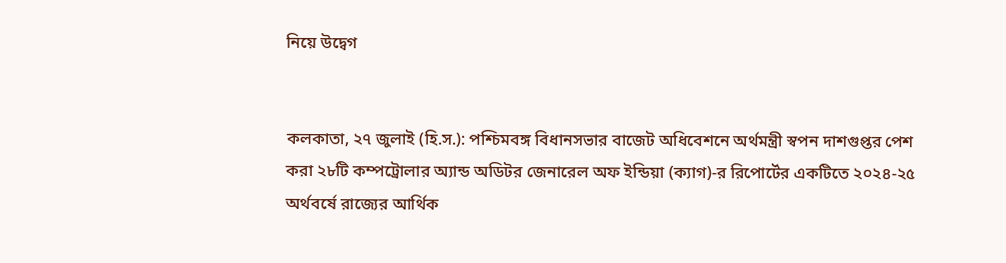নিয়ে উদ্বেগ


কলকাতা, ২৭ জুলাই (হি.স.): পশ্চিমবঙ্গ বিধানসভার বাজেট অধিবেশনে অর্থমন্ত্রী স্বপন দাশগুপ্তর পেশ করা ২৮টি কম্পট্রোলার অ্যান্ড অডিটর জেনারেল অফ ইন্ডিয়া (ক্যাগ)-র রিপোর্টের একটিতে ২০২৪-২৫ অর্থবর্ষে রাজ্যের আর্থিক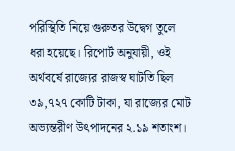পরিস্থিতি নিয়ে গুরুতর উদ্বেগ তুলে ধরা হয়েছে। রিপোর্ট অনুযায়ী, ওই অর্থবর্ষে রাজ্যের রাজস্ব ঘাটতি ছিল ৩৯,৭২৭ কোটি টাকা, যা রাজ্যের মোট অভ্যন্তরীণ উৎপাদনের ২.১৯ শতাংশ।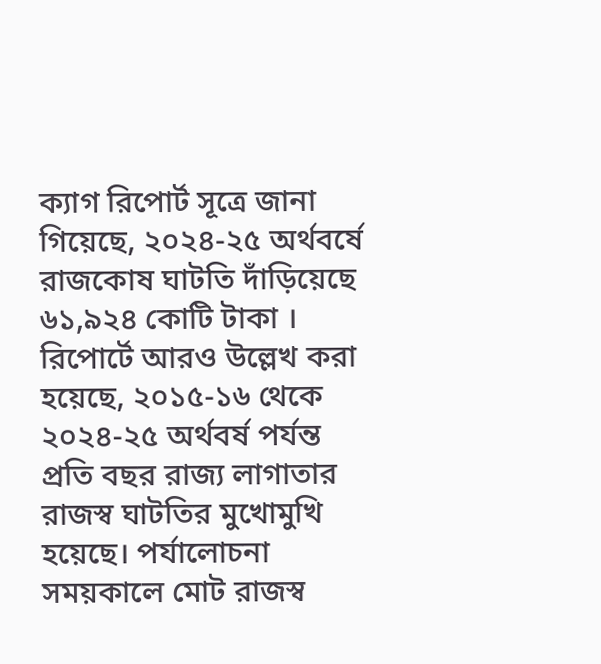ক্যাগ রিপোর্ট সূত্রে জানা গিয়েছে, ২০২৪-২৫ অর্থবর্ষে রাজকোষ ঘাটতি দাঁড়িয়েছে ৬১,৯২৪ কোটি টাকা । রিপোর্টে আরও উল্লেখ করা হয়েছে, ২০১৫-১৬ থেকে ২০২৪-২৫ অর্থবর্ষ পর্যন্ত প্রতি বছর রাজ্য লাগাতার রাজস্ব ঘাটতির মুখোমুখি হয়েছে। পর্যালোচনা সময়কালে মোট রাজস্ব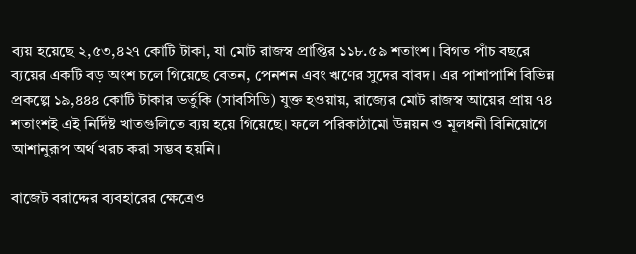ব্যয় হয়েছে ২,৫৩,৪২৭ কোটি টাকা, যা মোট রাজস্ব প্রাপ্তির ১১৮.৫৯ শতাংশ। বিগত পাঁচ বছরে ব্যয়ের একটি বড় অংশ চলে গিয়েছে বেতন, পেনশন এবং ঋণের সুদের বাবদ। এর পাশাপাশি বিভিন্ন প্রকল্পে ১৯,৪৪৪ কোটি টাকার ভর্তুকি (সাবসিডি) যুক্ত হওয়ায়, রাজ্যের মোট রাজস্ব আয়ের প্রায় ৭৪ শতাংশই এই নির্দিষ্ট খাতগুলিতে ব্যয় হয়ে গিয়েছে। ফলে পরিকাঠামো উন্নয়ন ও মূলধনী বিনিয়োগে আশানুরূপ অর্থ খরচ করা সম্ভব হয়নি।

বাজেট বরাদ্দের ব্যবহারের ক্ষেত্রেও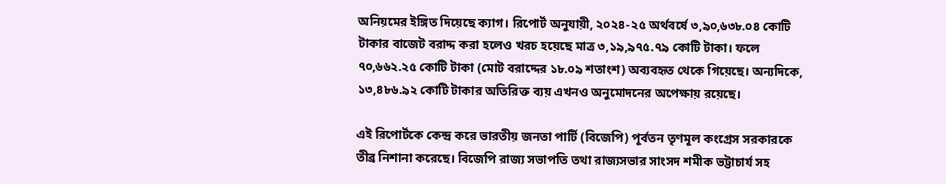অনিয়মের ইঙ্গিত দিয়েছে ক্যাগ। রিপোর্ট অনুযায়ী, ২০২৪-২৫ অর্থবর্ষে ৩,৯০,৬৩৮.০৪ কোটি টাকার বাজেট বরাদ্দ করা হলেও খরচ হয়েছে মাত্র ৩,১৯,৯৭৫.৭৯ কোটি টাকা। ফলে ৭০,৬৬২.২৫ কোটি টাকা (মোট বরাদ্দের ১৮.০৯ শতাংশ) অব্যবহৃত থেকে গিয়েছে। অন্যদিকে, ১৩,৪৮৬.৯২ কোটি টাকার অতিরিক্ত ব্যয় এখনও অনুমোদনের অপেক্ষায় রয়েছে।

এই রিপোর্টকে কেন্দ্র করে ভারতীয় জনতা পার্টি (বিজেপি) পূর্বতন তৃণমূল কংগ্রেস সরকারকে তীব্র নিশানা করেছে। বিজেপি রাজ্য সভাপতি তথা রাজ্যসভার সাংসদ শমীক ভট্টাচার্য সহ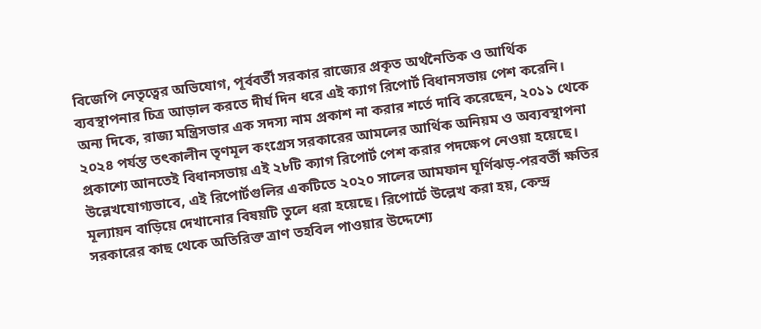বিজেপি নেতৃত্বের অভিযোগ, পূর্ববর্তী সরকার রাজ্যের প্রকৃত অর্থনৈতিক ও আর্থিক ব্যবস্থাপনার চিত্র আড়াল করতে দীর্ঘ দিন ধরে এই ক্যাগ রিপোর্ট বিধানসভায় পেশ করেনি। অন্য দিকে, রাজ্য মন্ত্রিসভার এক সদস্য নাম প্রকাশ না করার শর্তে দাবি করেছেন, ২০১১ থেকে ২০২৪ পর্যন্ত তৎকালীন তৃণমূল কংগ্রেস সরকারের আমলের আর্থিক অনিয়ম ও অব্যবস্থাপনা প্রকাশ্যে আনতেই বিধানসভায় এই ২৮টি ক্যাগ রিপোর্ট পেশ করার পদক্ষেপ নেওয়া হয়েছে। উল্লেখযোগ্যভাবে, এই রিপোর্টগুলির একটিতে ২০২০ সালের আমফান ঘূর্ণিঝড়-পরবর্তী ক্ষতির মূল্যায়ন বাড়িয়ে দেখানোর বিষয়টি তুলে ধরা হয়েছে। রিপোর্টে উল্লেখ করা হয়, কেন্দ্র সরকারের কাছ থেকে অতিরিক্ত ত্রাণ তহবিল পাওয়ার উদ্দেশ্যে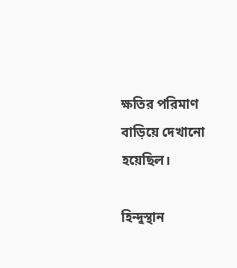ক্ষতির পরিমাণ বাড়িয়ে দেখানো হয়েছিল।

হিন্দুস্থান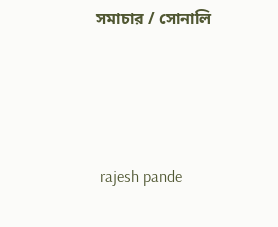সমাচার / সোনালি






 rajesh pande